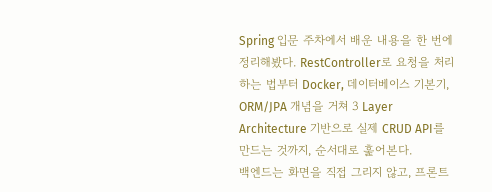Spring 입문 주차에서 배운 내용을 한 번에 정리해봤다. RestController로 요청을 처리하는 법부터 Docker, 데이터베이스 기본기, ORM/JPA 개념을 거쳐 3 Layer Architecture 기반으로 실제 CRUD API를 만드는 것까지, 순서대로 훑어본다.
백엔드는 화면을 직접 그리지 않고, 프론트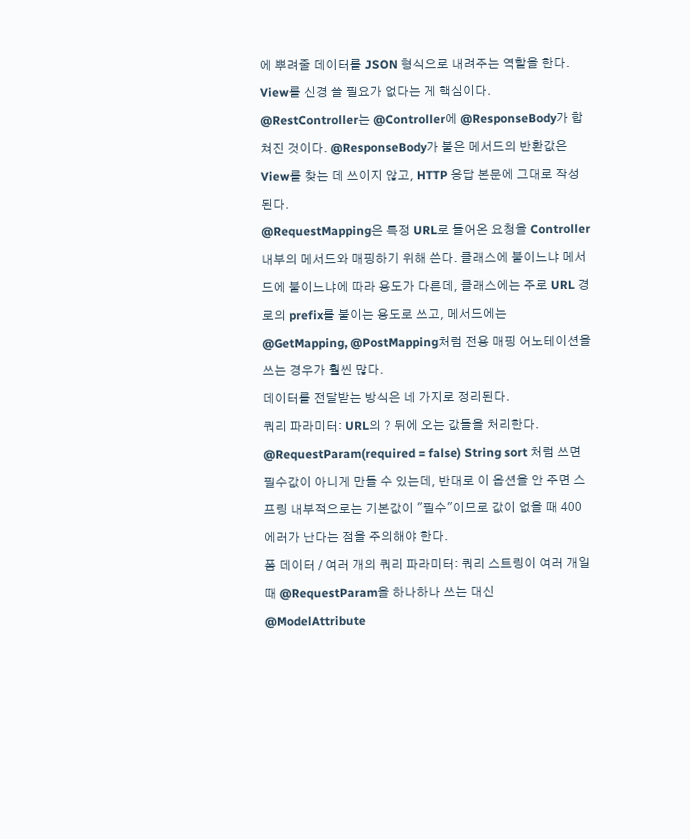에 뿌려줄 데이터를 JSON 형식으로 내려주는 역할을 한다. View를 신경 쓸 필요가 없다는 게 핵심이다.
@RestController는 @Controller에 @ResponseBody가 합쳐진 것이다. @ResponseBody가 붙은 메서드의 반환값은 View를 찾는 데 쓰이지 않고, HTTP 응답 본문에 그대로 작성된다.
@RequestMapping은 특정 URL로 들어온 요청을 Controller 내부의 메서드와 매핑하기 위해 쓴다. 클래스에 붙이느냐 메서드에 붙이느냐에 따라 용도가 다른데, 클래스에는 주로 URL 경로의 prefix를 붙이는 용도로 쓰고, 메서드에는 @GetMapping, @PostMapping처럼 전용 매핑 어노테이션을 쓰는 경우가 훨씬 많다.
데이터를 전달받는 방식은 네 가지로 정리된다.
쿼리 파라미터: URL의 ? 뒤에 오는 값들을 처리한다. @RequestParam(required = false) String sort 처럼 쓰면 필수값이 아니게 만들 수 있는데, 반대로 이 옵션을 안 주면 스프링 내부적으로는 기본값이 "필수"이므로 값이 없을 때 400 에러가 난다는 점을 주의해야 한다.
폼 데이터 / 여러 개의 쿼리 파라미터: 쿼리 스트링이 여러 개일 때 @RequestParam을 하나하나 쓰는 대신 @ModelAttribute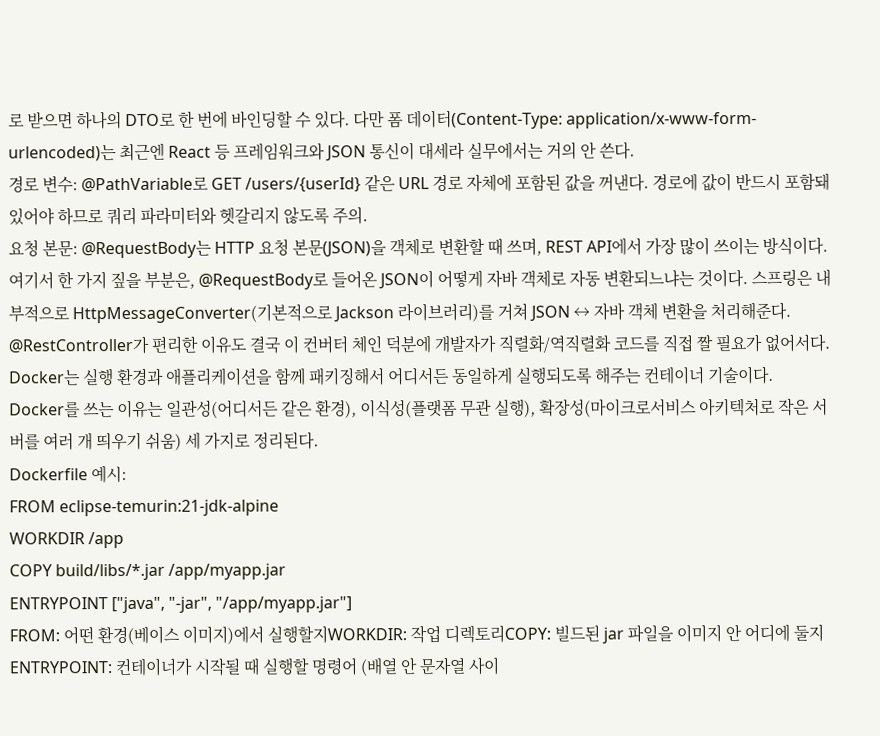로 받으면 하나의 DTO로 한 번에 바인딩할 수 있다. 다만 폼 데이터(Content-Type: application/x-www-form-urlencoded)는 최근엔 React 등 프레임워크와 JSON 통신이 대세라 실무에서는 거의 안 쓴다.
경로 변수: @PathVariable로 GET /users/{userId} 같은 URL 경로 자체에 포함된 값을 꺼낸다. 경로에 값이 반드시 포함돼 있어야 하므로 쿼리 파라미터와 헷갈리지 않도록 주의.
요청 본문: @RequestBody는 HTTP 요청 본문(JSON)을 객체로 변환할 때 쓰며, REST API에서 가장 많이 쓰이는 방식이다.
여기서 한 가지 짚을 부분은, @RequestBody로 들어온 JSON이 어떻게 자바 객체로 자동 변환되느냐는 것이다. 스프링은 내부적으로 HttpMessageConverter(기본적으로 Jackson 라이브러리)를 거쳐 JSON ↔ 자바 객체 변환을 처리해준다. @RestController가 편리한 이유도 결국 이 컨버터 체인 덕분에 개발자가 직렬화/역직렬화 코드를 직접 짤 필요가 없어서다.
Docker는 실행 환경과 애플리케이션을 함께 패키징해서 어디서든 동일하게 실행되도록 해주는 컨테이너 기술이다.
Docker를 쓰는 이유는 일관성(어디서든 같은 환경), 이식성(플랫폼 무관 실행), 확장성(마이크로서비스 아키텍처로 작은 서버를 여러 개 띄우기 쉬움) 세 가지로 정리된다.
Dockerfile 예시:
FROM eclipse-temurin:21-jdk-alpine
WORKDIR /app
COPY build/libs/*.jar /app/myapp.jar
ENTRYPOINT ["java", "-jar", "/app/myapp.jar"]
FROM: 어떤 환경(베이스 이미지)에서 실행할지WORKDIR: 작업 디렉토리COPY: 빌드된 jar 파일을 이미지 안 어디에 둘지ENTRYPOINT: 컨테이너가 시작될 때 실행할 명령어 (배열 안 문자열 사이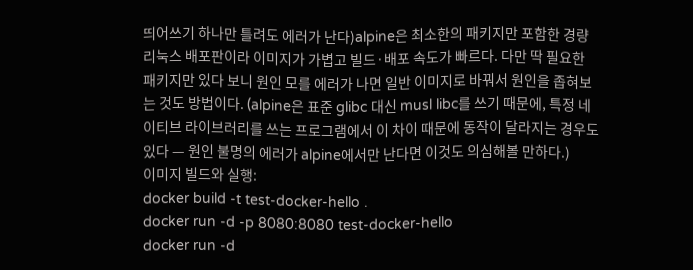띄어쓰기 하나만 틀려도 에러가 난다)alpine은 최소한의 패키지만 포함한 경량 리눅스 배포판이라 이미지가 가볍고 빌드·배포 속도가 빠르다. 다만 딱 필요한 패키지만 있다 보니 원인 모를 에러가 나면 일반 이미지로 바꿔서 원인을 좁혀보는 것도 방법이다. (alpine은 표준 glibc 대신 musl libc를 쓰기 때문에, 특정 네이티브 라이브러리를 쓰는 프로그램에서 이 차이 때문에 동작이 달라지는 경우도 있다 — 원인 불명의 에러가 alpine에서만 난다면 이것도 의심해볼 만하다.)
이미지 빌드와 실행:
docker build -t test-docker-hello .
docker run -d -p 8080:8080 test-docker-hello
docker run -d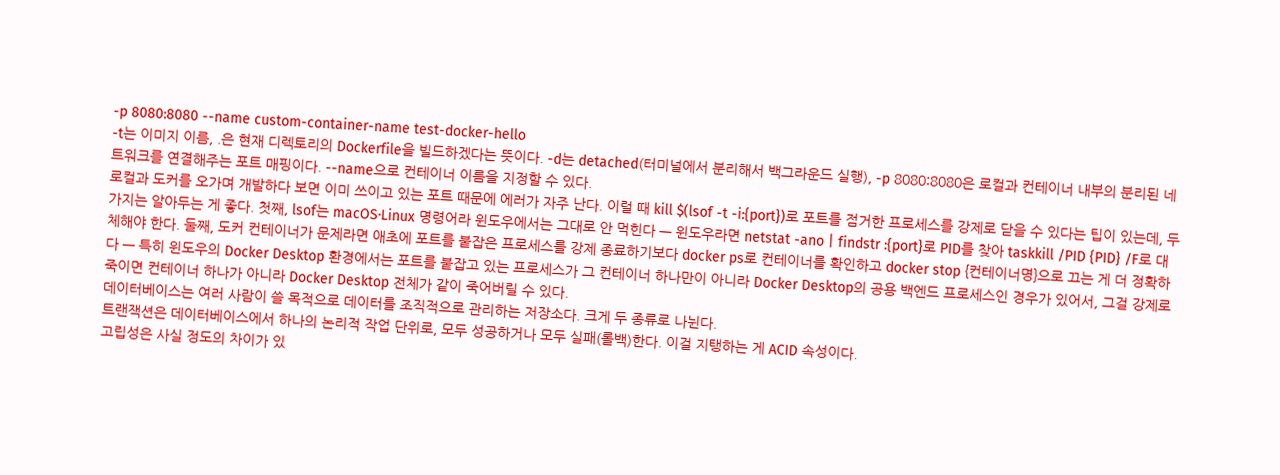-p 8080:8080 --name custom-container-name test-docker-hello
-t는 이미지 이름, .은 현재 디렉토리의 Dockerfile을 빌드하겠다는 뜻이다. -d는 detached(터미널에서 분리해서 백그라운드 실행), -p 8080:8080은 로컬과 컨테이너 내부의 분리된 네트워크를 연결해주는 포트 매핑이다. --name으로 컨테이너 이름을 지정할 수 있다.
로컬과 도커를 오가며 개발하다 보면 이미 쓰이고 있는 포트 때문에 에러가 자주 난다. 이럴 때 kill $(lsof -t -i:{port})로 포트를 점거한 프로세스를 강제로 닫을 수 있다는 팁이 있는데, 두 가지는 알아두는 게 좋다. 첫째, lsof는 macOS·Linux 명령어라 윈도우에서는 그대로 안 먹힌다 — 윈도우라면 netstat -ano | findstr :{port}로 PID를 찾아 taskkill /PID {PID} /F로 대체해야 한다. 둘째, 도커 컨테이너가 문제라면 애초에 포트를 붙잡은 프로세스를 강제 종료하기보다 docker ps로 컨테이너를 확인하고 docker stop {컨테이너명}으로 끄는 게 더 정확하다 — 특히 윈도우의 Docker Desktop 환경에서는 포트를 붙잡고 있는 프로세스가 그 컨테이너 하나만이 아니라 Docker Desktop의 공용 백엔드 프로세스인 경우가 있어서, 그걸 강제로 죽이면 컨테이너 하나가 아니라 Docker Desktop 전체가 같이 죽어버릴 수 있다.
데이터베이스는 여러 사람이 쓸 목적으로 데이터를 조직적으로 관리하는 저장소다. 크게 두 종류로 나뉜다.
트랜잭션은 데이터베이스에서 하나의 논리적 작업 단위로, 모두 성공하거나 모두 실패(롤백)한다. 이걸 지탱하는 게 ACID 속성이다.
고립성은 사실 정도의 차이가 있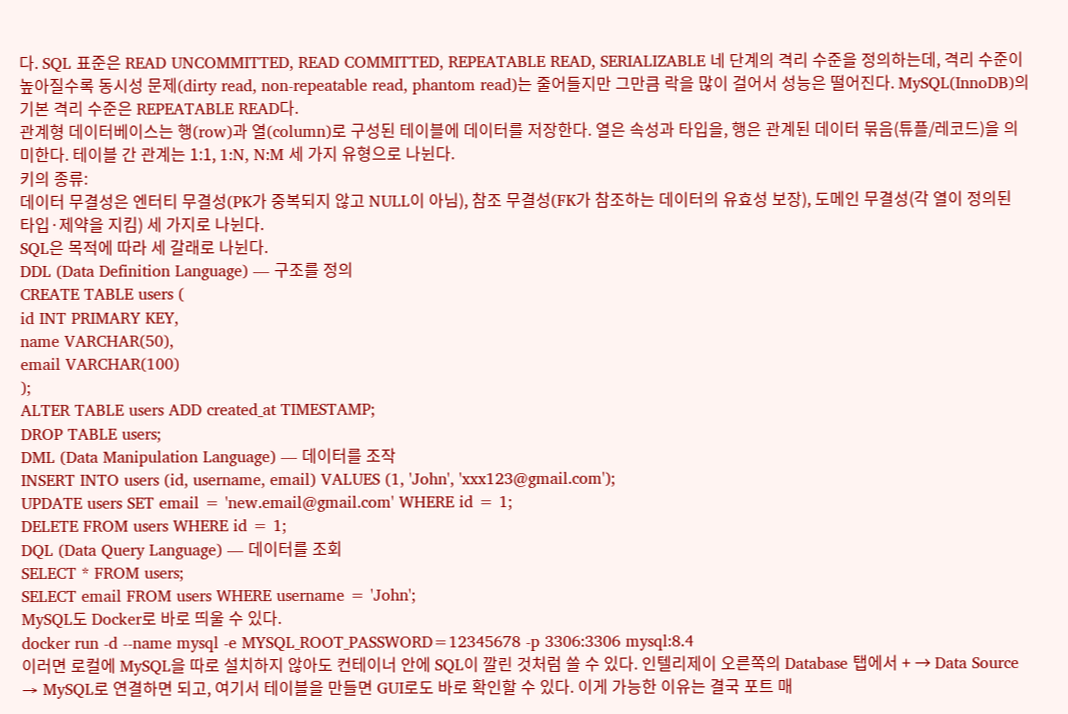다. SQL 표준은 READ UNCOMMITTED, READ COMMITTED, REPEATABLE READ, SERIALIZABLE 네 단계의 격리 수준을 정의하는데, 격리 수준이 높아질수록 동시성 문제(dirty read, non-repeatable read, phantom read)는 줄어들지만 그만큼 락을 많이 걸어서 성능은 떨어진다. MySQL(InnoDB)의 기본 격리 수준은 REPEATABLE READ다.
관계형 데이터베이스는 행(row)과 열(column)로 구성된 테이블에 데이터를 저장한다. 열은 속성과 타입을, 행은 관계된 데이터 묶음(튜플/레코드)을 의미한다. 테이블 간 관계는 1:1, 1:N, N:M 세 가지 유형으로 나뉜다.
키의 종류:
데이터 무결성은 엔터티 무결성(PK가 중복되지 않고 NULL이 아님), 참조 무결성(FK가 참조하는 데이터의 유효성 보장), 도메인 무결성(각 열이 정의된 타입·제약을 지킴) 세 가지로 나뉜다.
SQL은 목적에 따라 세 갈래로 나뉜다.
DDL (Data Definition Language) — 구조를 정의
CREATE TABLE users (
id INT PRIMARY KEY,
name VARCHAR(50),
email VARCHAR(100)
);
ALTER TABLE users ADD created_at TIMESTAMP;
DROP TABLE users;
DML (Data Manipulation Language) — 데이터를 조작
INSERT INTO users (id, username, email) VALUES (1, 'John', 'xxx123@gmail.com');
UPDATE users SET email = 'new.email@gmail.com' WHERE id = 1;
DELETE FROM users WHERE id = 1;
DQL (Data Query Language) — 데이터를 조회
SELECT * FROM users;
SELECT email FROM users WHERE username = 'John';
MySQL도 Docker로 바로 띄울 수 있다.
docker run -d --name mysql -e MYSQL_ROOT_PASSWORD=12345678 -p 3306:3306 mysql:8.4
이러면 로컬에 MySQL을 따로 설치하지 않아도 컨테이너 안에 SQL이 깔린 것처럼 쓸 수 있다. 인텔리제이 오른쪽의 Database 탭에서 + → Data Source → MySQL로 연결하면 되고, 여기서 테이블을 만들면 GUI로도 바로 확인할 수 있다. 이게 가능한 이유는 결국 포트 매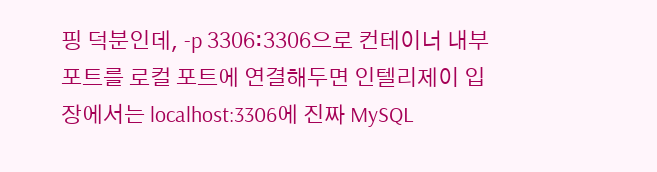핑 덕분인데, -p 3306:3306으로 컨테이너 내부 포트를 로컬 포트에 연결해두면 인텔리제이 입장에서는 localhost:3306에 진짜 MySQL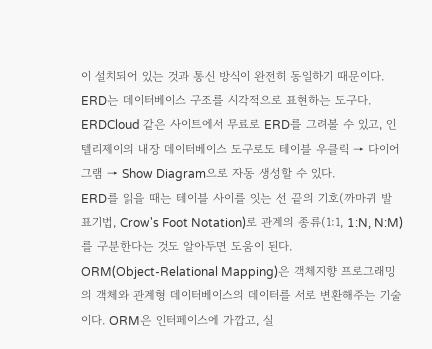이 설치되어 있는 것과 통신 방식이 완전히 동일하기 때문이다.
ERD는 데이터베이스 구조를 시각적으로 표현하는 도구다.
ERDCloud 같은 사이트에서 무료로 ERD를 그려볼 수 있고, 인텔리제이의 내장 데이터베이스 도구로도 테이블 우클릭 → 다이어그램 → Show Diagram으로 자동 생성할 수 있다.
ERD를 읽을 때는 테이블 사이를 잇는 선 끝의 기호(까마귀 발 표기법, Crow's Foot Notation)로 관계의 종류(1:1, 1:N, N:M)를 구분한다는 것도 알아두면 도움이 된다.
ORM(Object-Relational Mapping)은 객체지향 프로그래밍의 객체와 관계형 데이터베이스의 데이터를 서로 변환해주는 기술이다. ORM은 인터페이스에 가깝고, 실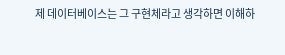제 데이터베이스는 그 구현체라고 생각하면 이해하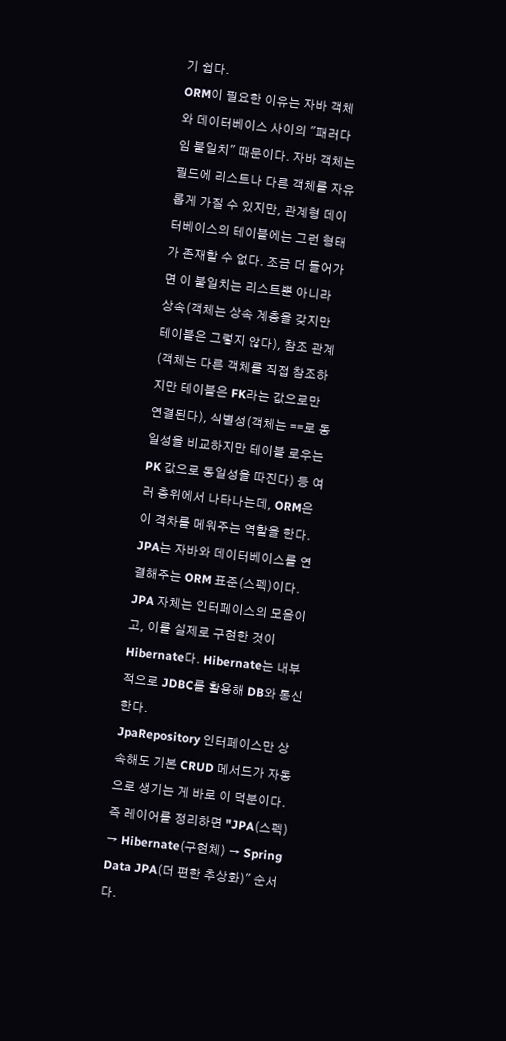기 쉽다.
ORM이 필요한 이유는 자바 객체와 데이터베이스 사이의 "패러다임 불일치" 때문이다. 자바 객체는 필드에 리스트나 다른 객체를 자유롭게 가질 수 있지만, 관계형 데이터베이스의 테이블에는 그런 형태가 존재할 수 없다. 조금 더 들어가면 이 불일치는 리스트뿐 아니라 상속(객체는 상속 계층을 갖지만 테이블은 그렇지 않다), 참조 관계(객체는 다른 객체를 직접 참조하지만 테이블은 FK라는 값으로만 연결된다), 식별성(객체는 ==로 동일성을 비교하지만 테이블 로우는 PK 값으로 동일성을 따진다) 등 여러 층위에서 나타나는데, ORM은 이 격차를 메워주는 역할을 한다.
JPA는 자바와 데이터베이스를 연결해주는 ORM 표준(스펙)이다. JPA 자체는 인터페이스의 모음이고, 이를 실제로 구현한 것이 Hibernate다. Hibernate는 내부적으로 JDBC를 활용해 DB와 통신한다.
JpaRepository 인터페이스만 상속해도 기본 CRUD 메서드가 자동으로 생기는 게 바로 이 덕분이다.즉 레이어를 정리하면 "JPA(스펙) → Hibernate(구현체) → Spring Data JPA(더 편한 추상화)" 순서다.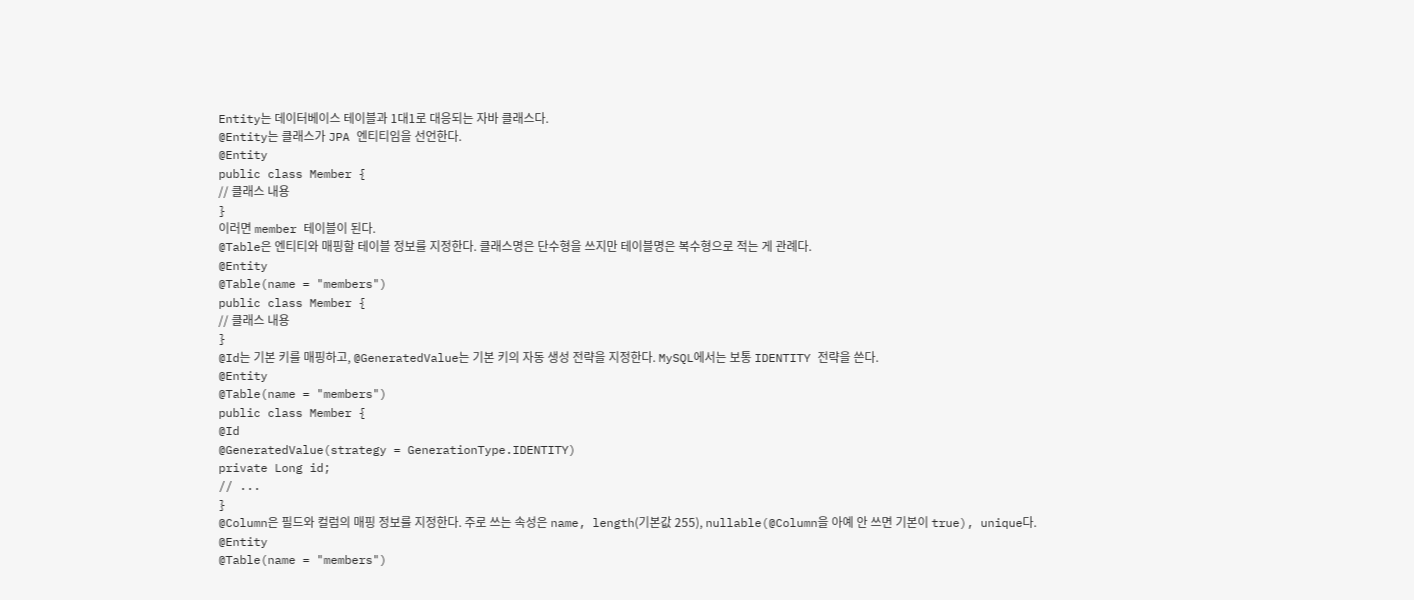Entity는 데이터베이스 테이블과 1대1로 대응되는 자바 클래스다.
@Entity는 클래스가 JPA 엔티티임을 선언한다.
@Entity
public class Member {
// 클래스 내용
}
이러면 member 테이블이 된다.
@Table은 엔티티와 매핑할 테이블 정보를 지정한다. 클래스명은 단수형을 쓰지만 테이블명은 복수형으로 적는 게 관례다.
@Entity
@Table(name = "members")
public class Member {
// 클래스 내용
}
@Id는 기본 키를 매핑하고, @GeneratedValue는 기본 키의 자동 생성 전략을 지정한다. MySQL에서는 보통 IDENTITY 전략을 쓴다.
@Entity
@Table(name = "members")
public class Member {
@Id
@GeneratedValue(strategy = GenerationType.IDENTITY)
private Long id;
// ...
}
@Column은 필드와 컬럼의 매핑 정보를 지정한다. 주로 쓰는 속성은 name, length(기본값 255), nullable(@Column을 아예 안 쓰면 기본이 true), unique다.
@Entity
@Table(name = "members")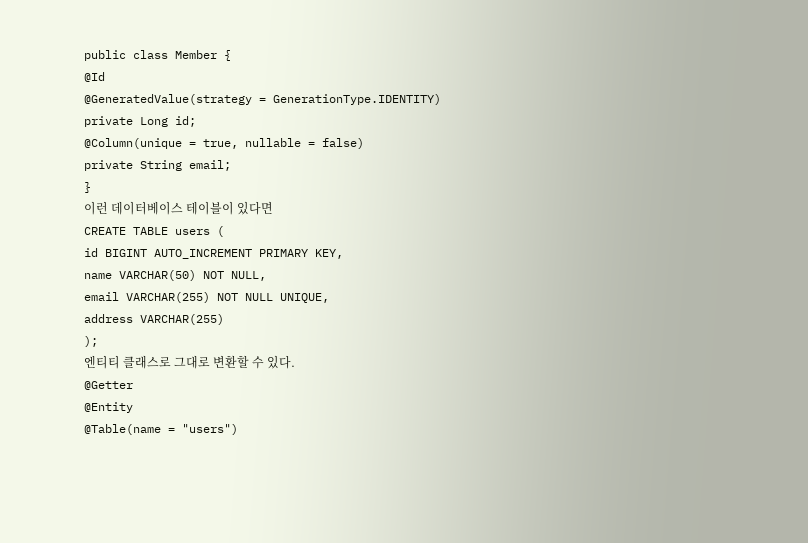public class Member {
@Id
@GeneratedValue(strategy = GenerationType.IDENTITY)
private Long id;
@Column(unique = true, nullable = false)
private String email;
}
이런 데이터베이스 테이블이 있다면
CREATE TABLE users (
id BIGINT AUTO_INCREMENT PRIMARY KEY,
name VARCHAR(50) NOT NULL,
email VARCHAR(255) NOT NULL UNIQUE,
address VARCHAR(255)
);
엔티티 클래스로 그대로 변환할 수 있다.
@Getter
@Entity
@Table(name = "users")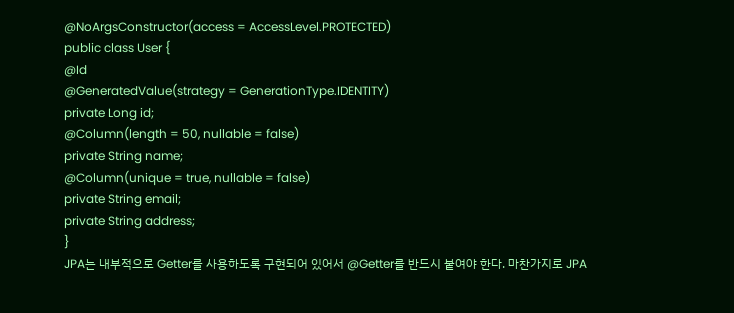@NoArgsConstructor(access = AccessLevel.PROTECTED)
public class User {
@Id
@GeneratedValue(strategy = GenerationType.IDENTITY)
private Long id;
@Column(length = 50, nullable = false)
private String name;
@Column(unique = true, nullable = false)
private String email;
private String address;
}
JPA는 내부적으로 Getter를 사용하도록 구현되어 있어서 @Getter를 반드시 붙여야 한다. 마찬가지로 JPA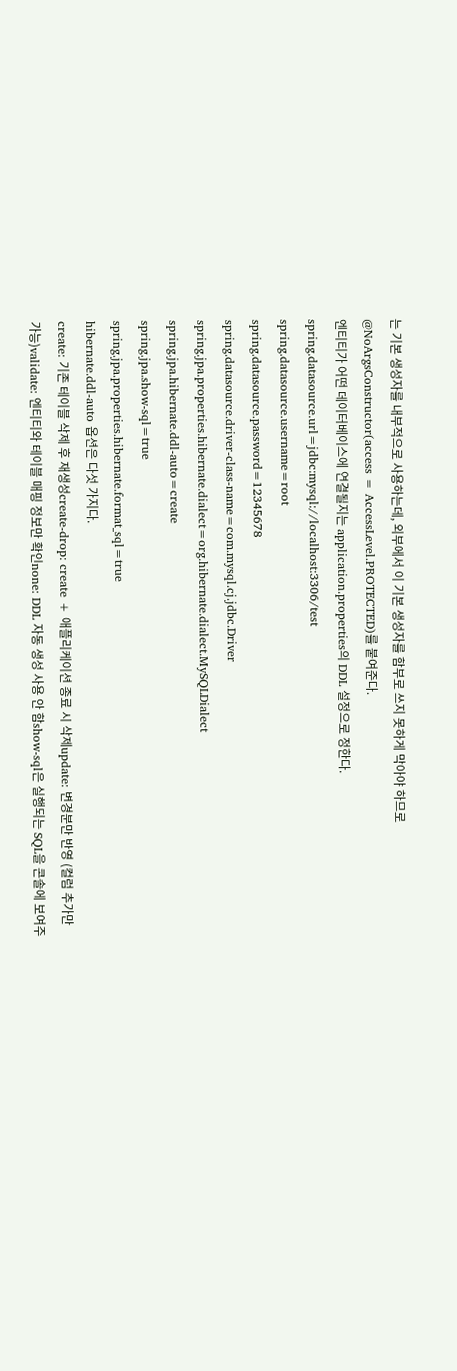는 기본 생성자를 내부적으로 사용하는데, 외부에서 이 기본 생성자를 함부로 쓰지 못하게 막아야 하므로 @NoArgsConstructor(access = AccessLevel.PROTECTED)를 붙여준다.
엔티티가 어떤 데이터베이스에 연결될지는 application.properties의 DDL 설정으로 정한다.
spring.datasource.url=jdbc:mysql://localhost:3306/test
spring.datasource.username=root
spring.datasource.password=12345678
spring.datasource.driver-class-name=com.mysql.cj.jdbc.Driver
spring.jpa.properties.hibernate.dialect=org.hibernate.dialect.MySQLDialect
spring.jpa.hibernate.ddl-auto=create
spring.jpa.show-sql=true
spring.jpa.properties.hibernate.format_sql=true
hibernate.ddl-auto 옵션은 다섯 가지다.
create: 기존 테이블 삭제 후 재생성create-drop: create + 애플리케이션 종료 시 삭제update: 변경분만 반영 (컬럼 추가만 가능)validate: 엔티티와 테이블 매핑 정보만 확인none: DDL 자동 생성 사용 안 함show-sql은 실행되는 SQL을 콘솔에 보여주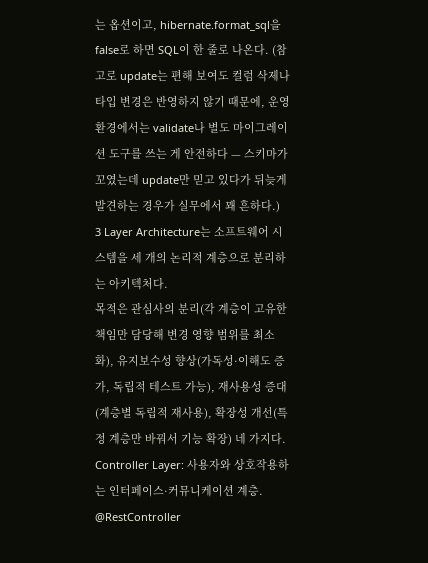는 옵션이고, hibernate.format_sql을 false로 하면 SQL이 한 줄로 나온다. (참고로 update는 편해 보여도 컬럼 삭제나 타입 변경은 반영하지 않기 때문에, 운영 환경에서는 validate나 별도 마이그레이션 도구를 쓰는 게 안전하다 — 스키마가 꼬였는데 update만 믿고 있다가 뒤늦게 발견하는 경우가 실무에서 꽤 흔하다.)
3 Layer Architecture는 소프트웨어 시스템을 세 개의 논리적 계층으로 분리하는 아키텍처다.
목적은 관심사의 분리(각 계층이 고유한 책임만 담당해 변경 영향 범위를 최소화), 유지보수성 향상(가독성·이해도 증가, 독립적 테스트 가능), 재사용성 증대(계층별 독립적 재사용), 확장성 개선(특정 계층만 바꿔서 기능 확장) 네 가지다.
Controller Layer: 사용자와 상호작용하는 인터페이스·커뮤니케이션 계층.
@RestController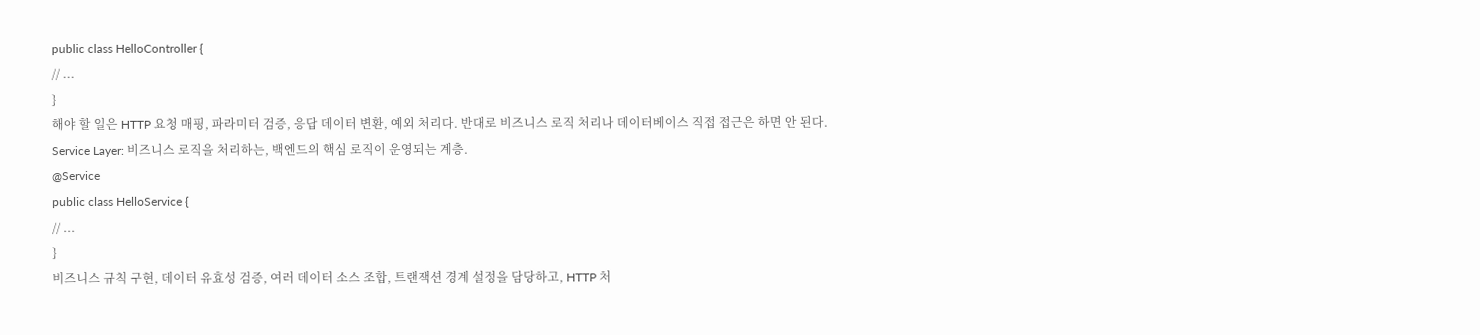public class HelloController {
// ...
}
해야 할 일은 HTTP 요청 매핑, 파라미터 검증, 응답 데이터 변환, 예외 처리다. 반대로 비즈니스 로직 처리나 데이터베이스 직접 접근은 하면 안 된다.
Service Layer: 비즈니스 로직을 처리하는, 백엔드의 핵심 로직이 운영되는 계층.
@Service
public class HelloService {
// ...
}
비즈니스 규칙 구현, 데이터 유효성 검증, 여러 데이터 소스 조합, 트랜잭션 경계 설정을 담당하고, HTTP 처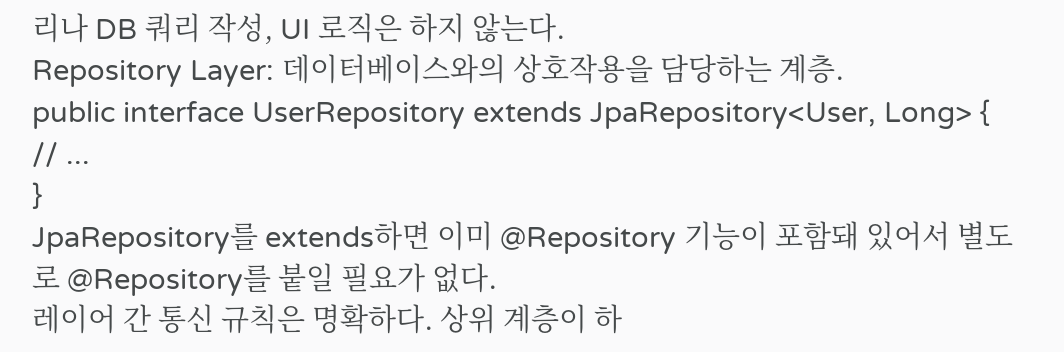리나 DB 쿼리 작성, UI 로직은 하지 않는다.
Repository Layer: 데이터베이스와의 상호작용을 담당하는 계층.
public interface UserRepository extends JpaRepository<User, Long> {
// ...
}
JpaRepository를 extends하면 이미 @Repository 기능이 포함돼 있어서 별도로 @Repository를 붙일 필요가 없다.
레이어 간 통신 규칙은 명확하다. 상위 계층이 하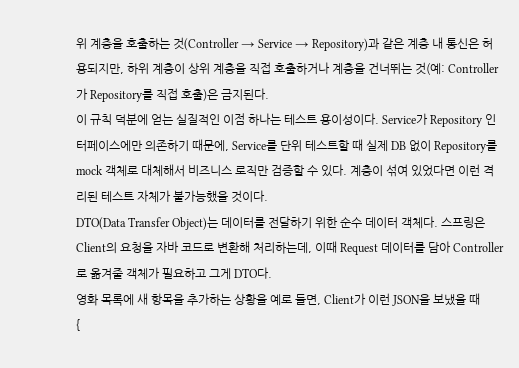위 계층을 호출하는 것(Controller → Service → Repository)과 같은 계층 내 통신은 허용되지만, 하위 계층이 상위 계층을 직접 호출하거나 계층을 건너뛰는 것(예: Controller가 Repository를 직접 호출)은 금지된다.
이 규칙 덕분에 얻는 실질적인 이점 하나는 테스트 용이성이다. Service가 Repository 인터페이스에만 의존하기 때문에, Service를 단위 테스트할 때 실제 DB 없이 Repository를 mock 객체로 대체해서 비즈니스 로직만 검증할 수 있다. 계층이 섞여 있었다면 이런 격리된 테스트 자체가 불가능했을 것이다.
DTO(Data Transfer Object)는 데이터를 전달하기 위한 순수 데이터 객체다. 스프링은 Client의 요청을 자바 코드로 변환해 처리하는데, 이때 Request 데이터를 담아 Controller로 옮겨줄 객체가 필요하고 그게 DTO다.
영화 목록에 새 항목을 추가하는 상황을 예로 들면, Client가 이런 JSON을 보냈을 때
{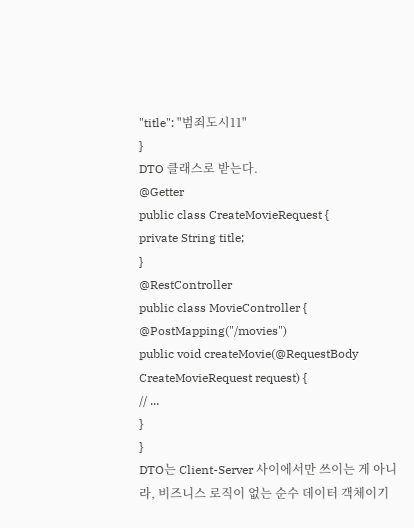"title": "범죄도시11"
}
DTO 클래스로 받는다.
@Getter
public class CreateMovieRequest {
private String title;
}
@RestController
public class MovieController {
@PostMapping("/movies")
public void createMovie(@RequestBody CreateMovieRequest request) {
// ...
}
}
DTO는 Client-Server 사이에서만 쓰이는 게 아니라, 비즈니스 로직이 없는 순수 데이터 객체이기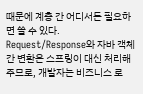때문에 계층 간 어디서든 필요하면 쓸 수 있다. Request/Response와 자바 객체 간 변환은 스프링이 대신 처리해주므로, 개발자는 비즈니스 로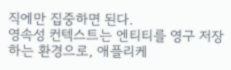직에만 집중하면 된다.
영속성 컨텍스트는 엔티티를 영구 저장하는 환경으로, 애플리케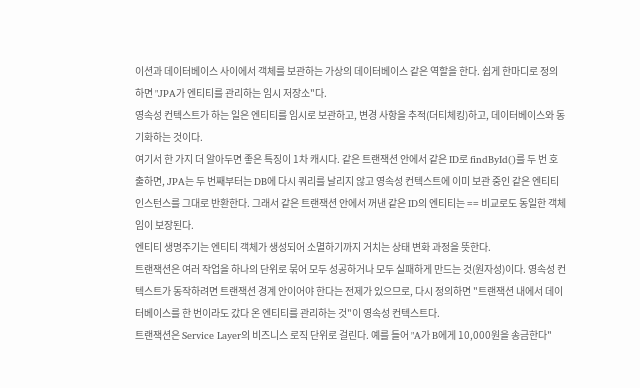이션과 데이터베이스 사이에서 객체를 보관하는 가상의 데이터베이스 같은 역할을 한다. 쉽게 한마디로 정의하면 "JPA가 엔티티를 관리하는 임시 저장소"다.
영속성 컨텍스트가 하는 일은 엔티티를 임시로 보관하고, 변경 사항을 추적(더티체킹)하고, 데이터베이스와 동기화하는 것이다.
여기서 한 가지 더 알아두면 좋은 특징이 1차 캐시다. 같은 트랜잭션 안에서 같은 ID로 findById()를 두 번 호출하면, JPA는 두 번째부터는 DB에 다시 쿼리를 날리지 않고 영속성 컨텍스트에 이미 보관 중인 같은 엔티티 인스턴스를 그대로 반환한다. 그래서 같은 트랜잭션 안에서 꺼낸 같은 ID의 엔티티는 == 비교로도 동일한 객체임이 보장된다.
엔티티 생명주기는 엔티티 객체가 생성되어 소멸하기까지 거치는 상태 변화 과정을 뜻한다.
트랜잭션은 여러 작업을 하나의 단위로 묶어 모두 성공하거나 모두 실패하게 만드는 것(원자성)이다. 영속성 컨텍스트가 동작하려면 트랜잭션 경계 안이어야 한다는 전제가 있으므로, 다시 정의하면 "트랜잭션 내에서 데이터베이스를 한 번이라도 갔다 온 엔티티를 관리하는 것"이 영속성 컨텍스트다.
트랜잭션은 Service Layer의 비즈니스 로직 단위로 걸린다. 예를 들어 "A가 B에게 10,000원을 송금한다"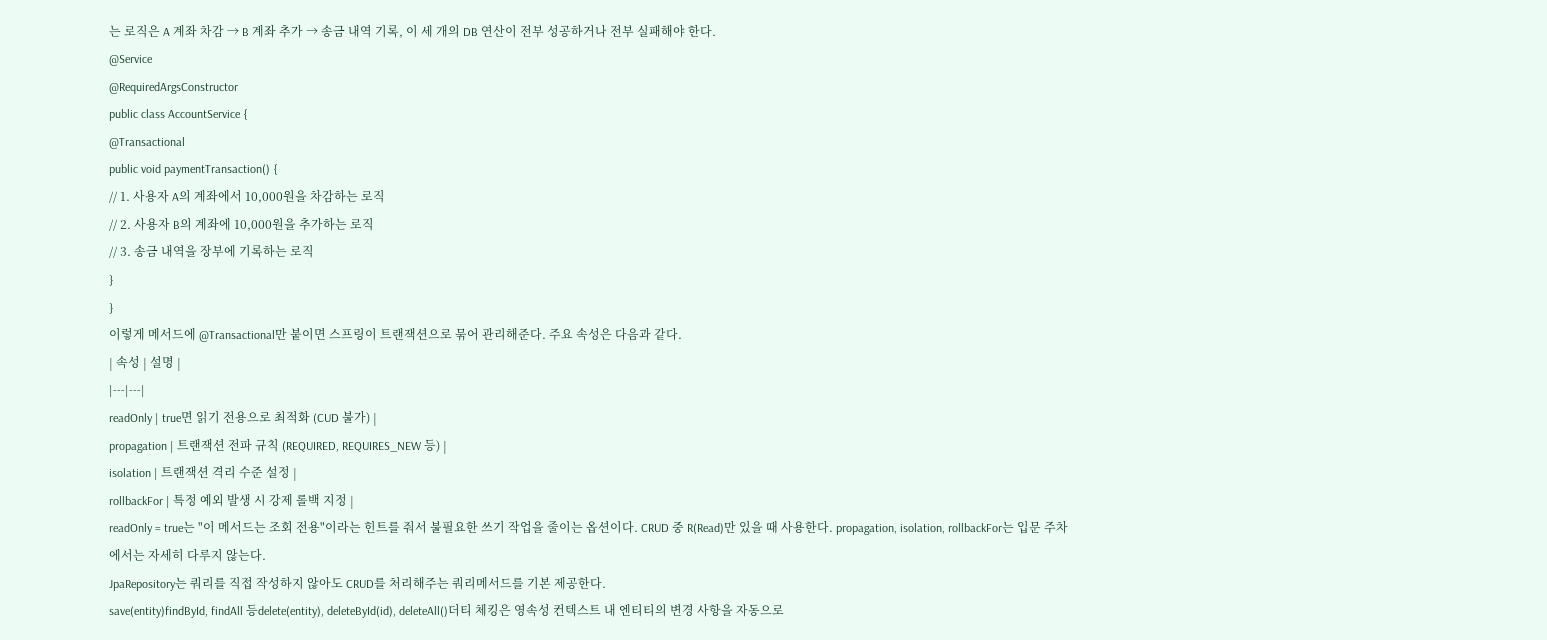는 로직은 A 계좌 차감 → B 계좌 추가 → 송금 내역 기록, 이 세 개의 DB 연산이 전부 성공하거나 전부 실패해야 한다.
@Service
@RequiredArgsConstructor
public class AccountService {
@Transactional
public void paymentTransaction() {
// 1. 사용자 A의 계좌에서 10,000원을 차감하는 로직
// 2. 사용자 B의 계좌에 10,000원을 추가하는 로직
// 3. 송금 내역을 장부에 기록하는 로직
}
}
이렇게 메서드에 @Transactional만 붙이면 스프링이 트랜잭션으로 묶어 관리해준다. 주요 속성은 다음과 같다.
| 속성 | 설명 |
|---|---|
readOnly | true면 읽기 전용으로 최적화 (CUD 불가) |
propagation | 트랜잭션 전파 규칙 (REQUIRED, REQUIRES_NEW 등) |
isolation | 트랜잭션 격리 수준 설정 |
rollbackFor | 특정 예외 발생 시 강제 롤백 지정 |
readOnly = true는 "이 메서드는 조회 전용"이라는 힌트를 줘서 불필요한 쓰기 작업을 줄이는 옵션이다. CRUD 중 R(Read)만 있을 때 사용한다. propagation, isolation, rollbackFor는 입문 주차에서는 자세히 다루지 않는다.
JpaRepository는 쿼리를 직접 작성하지 않아도 CRUD를 처리해주는 쿼리메서드를 기본 제공한다.
save(entity)findById, findAll 등delete(entity), deleteById(id), deleteAll()더티 체킹은 영속성 컨텍스트 내 엔티티의 변경 사항을 자동으로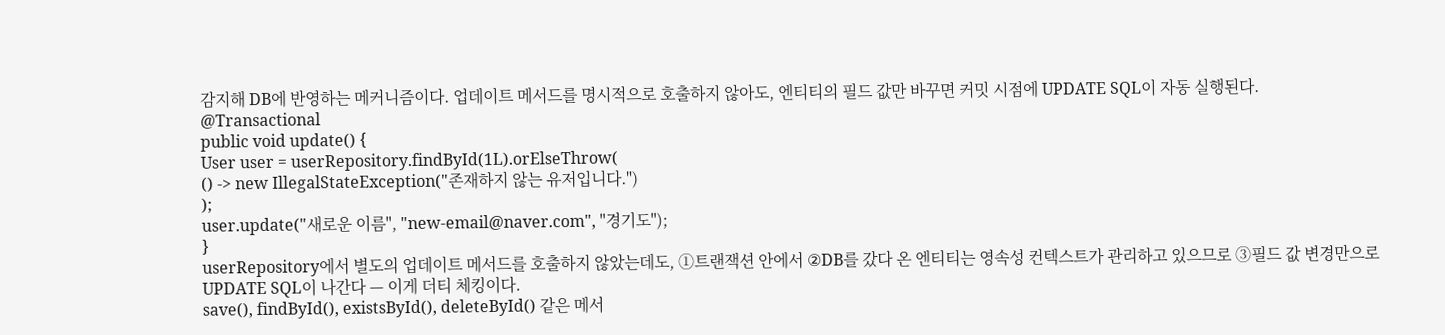감지해 DB에 반영하는 메커니즘이다. 업데이트 메서드를 명시적으로 호출하지 않아도, 엔티티의 필드 값만 바꾸면 커밋 시점에 UPDATE SQL이 자동 실행된다.
@Transactional
public void update() {
User user = userRepository.findById(1L).orElseThrow(
() -> new IllegalStateException("존재하지 않는 유저입니다.")
);
user.update("새로운 이름", "new-email@naver.com", "경기도");
}
userRepository에서 별도의 업데이트 메서드를 호출하지 않았는데도, ①트랜잭션 안에서 ②DB를 갔다 온 엔티티는 영속성 컨텍스트가 관리하고 있으므로 ③필드 값 변경만으로 UPDATE SQL이 나간다 — 이게 더티 체킹이다.
save(), findById(), existsById(), deleteById() 같은 메서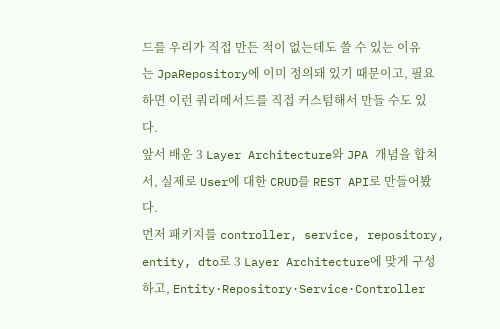드를 우리가 직접 만든 적이 없는데도 쓸 수 있는 이유는 JpaRepository에 이미 정의돼 있기 때문이고, 필요하면 이런 쿼리메서드를 직접 커스텀해서 만들 수도 있다.
앞서 배운 3 Layer Architecture와 JPA 개념을 합쳐서, 실제로 User에 대한 CRUD를 REST API로 만들어봤다.
먼저 패키지를 controller, service, repository, entity, dto로 3 Layer Architecture에 맞게 구성하고, Entity·Repository·Service·Controller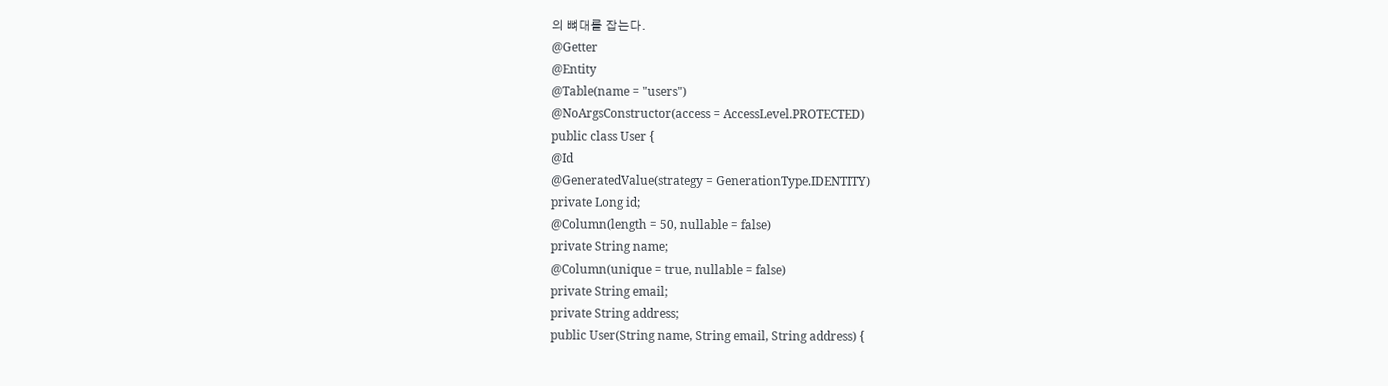의 뼈대를 잡는다.
@Getter
@Entity
@Table(name = "users")
@NoArgsConstructor(access = AccessLevel.PROTECTED)
public class User {
@Id
@GeneratedValue(strategy = GenerationType.IDENTITY)
private Long id;
@Column(length = 50, nullable = false)
private String name;
@Column(unique = true, nullable = false)
private String email;
private String address;
public User(String name, String email, String address) {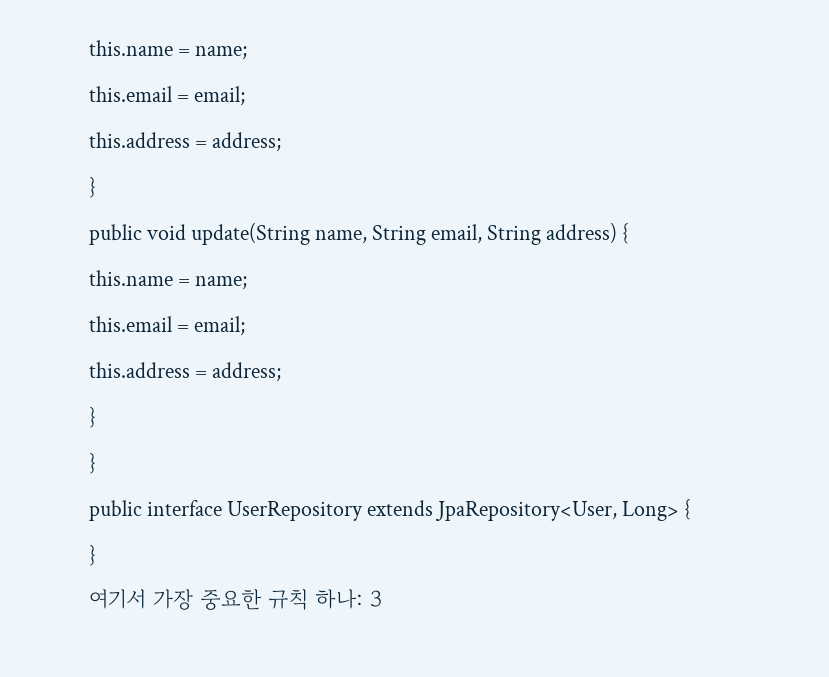this.name = name;
this.email = email;
this.address = address;
}
public void update(String name, String email, String address) {
this.name = name;
this.email = email;
this.address = address;
}
}
public interface UserRepository extends JpaRepository<User, Long> {
}
여기서 가장 중요한 규칙 하나: 3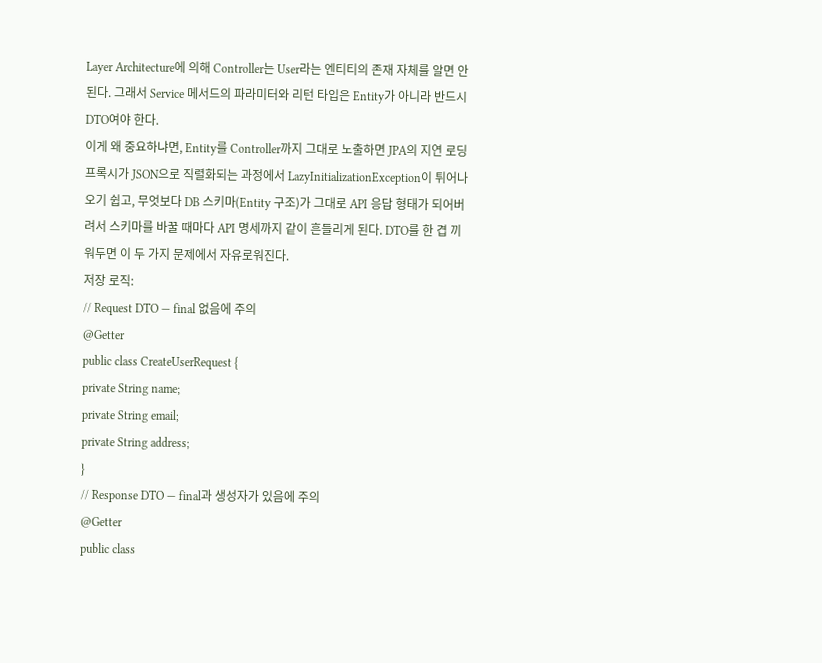Layer Architecture에 의해 Controller는 User라는 엔티티의 존재 자체를 알면 안 된다. 그래서 Service 메서드의 파라미터와 리턴 타입은 Entity가 아니라 반드시 DTO여야 한다.
이게 왜 중요하냐면, Entity를 Controller까지 그대로 노출하면 JPA의 지연 로딩 프록시가 JSON으로 직렬화되는 과정에서 LazyInitializationException이 튀어나오기 쉽고, 무엇보다 DB 스키마(Entity 구조)가 그대로 API 응답 형태가 되어버려서 스키마를 바꿀 때마다 API 명세까지 같이 흔들리게 된다. DTO를 한 겹 끼워두면 이 두 가지 문제에서 자유로워진다.
저장 로직:
// Request DTO — final 없음에 주의
@Getter
public class CreateUserRequest {
private String name;
private String email;
private String address;
}
// Response DTO — final과 생성자가 있음에 주의
@Getter
public class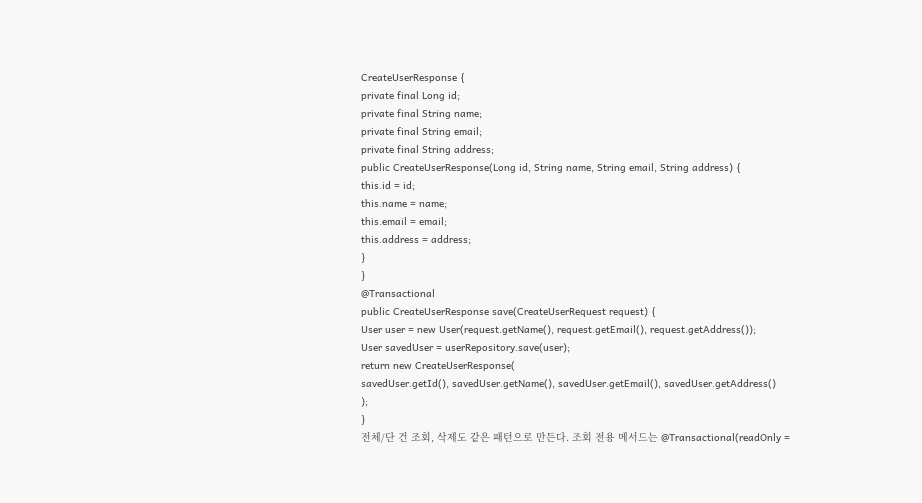CreateUserResponse {
private final Long id;
private final String name;
private final String email;
private final String address;
public CreateUserResponse(Long id, String name, String email, String address) {
this.id = id;
this.name = name;
this.email = email;
this.address = address;
}
}
@Transactional
public CreateUserResponse save(CreateUserRequest request) {
User user = new User(request.getName(), request.getEmail(), request.getAddress());
User savedUser = userRepository.save(user);
return new CreateUserResponse(
savedUser.getId(), savedUser.getName(), savedUser.getEmail(), savedUser.getAddress()
);
}
전체/단 건 조회, 삭제도 같은 패턴으로 만든다. 조회 전용 메서드는 @Transactional(readOnly =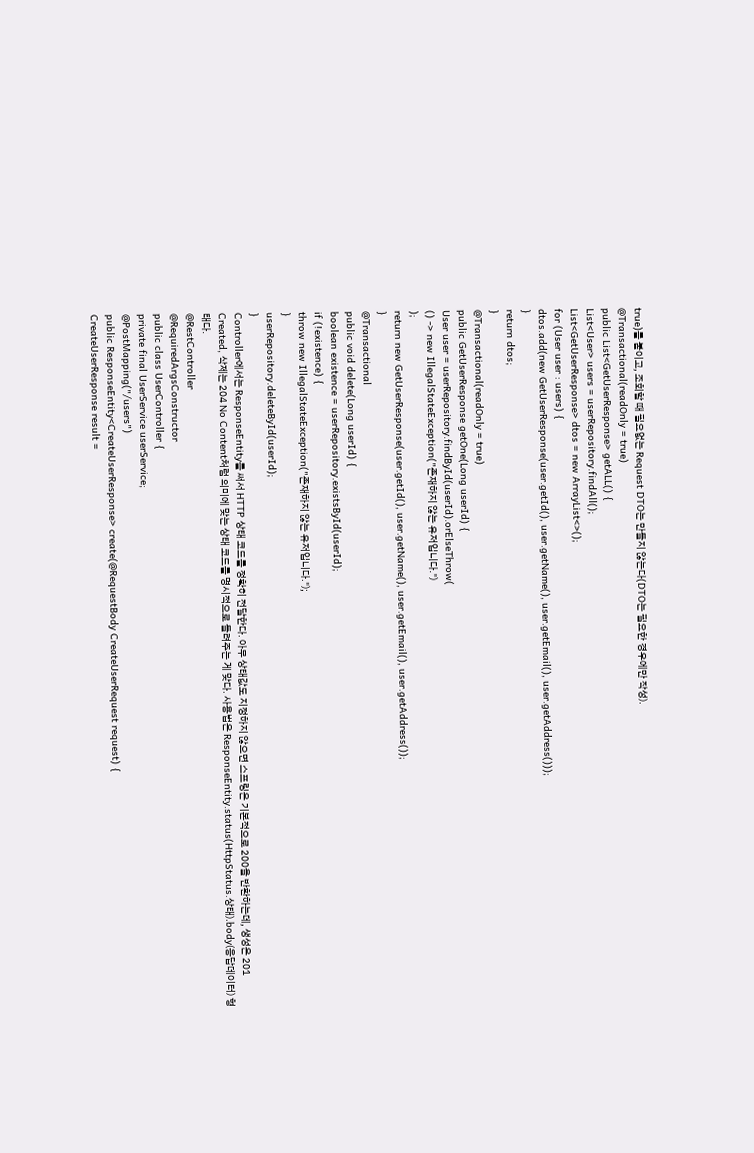true)를 붙이고, 조회할 때 필요없는 Request DTO는 만들지 않는다(DTO는 필요한 경우에만 작성).
@Transactional(readOnly = true)
public List<GetUserResponse> getALL() {
List<User> users = userRepository.findAll();
List<GetUserResponse> dtos = new ArrayList<>();
for (User user : users) {
dtos.add(new GetUserResponse(user.getId(), user.getName(), user.getEmail(), user.getAddress()));
}
return dtos;
}
@Transactional(readOnly = true)
public GetUserResponse getOne(Long userId) {
User user = userRepository.findById(userId).orElseThrow(
() -> new IllegalStateException("존재하지 않는 유저입니다.")
);
return new GetUserResponse(user.getId(), user.getName(), user.getEmail(), user.getAddress());
}
@Transactional
public void delete(Long userId) {
boolean existence = userRepository.existsById(userId);
if (!existence) {
throw new IllegalStateException("존재하지 않는 유저입니다.");
}
userRepository.deleteById(userId);
}
Controller에서는 ResponseEntity를 써서 HTTP 상태 코드를 정확히 전달한다. 아무 상태값도 지정하지 않으면 스프링은 기본적으로 200을 반환하는데, 생성은 201 Created, 삭제는 204 No Content처럼 의미에 맞는 상태 코드를 명시적으로 돌려주는 게 맞다. 사용법은 ResponseEntity.status(HttpStatus.상태).body(응답데이터) 형태다.
@RestController
@RequiredArgsConstructor
public class UserController {
private final UserService userService;
@PostMapping("/users")
public ResponseEntity<CreateUserResponse> create(@RequestBody CreateUserRequest request) {
CreateUserResponse result =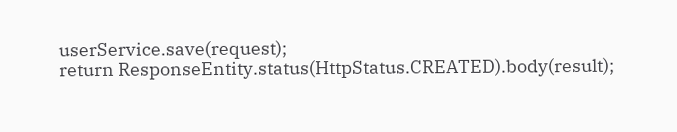userService.save(request);
return ResponseEntity.status(HttpStatus.CREATED).body(result);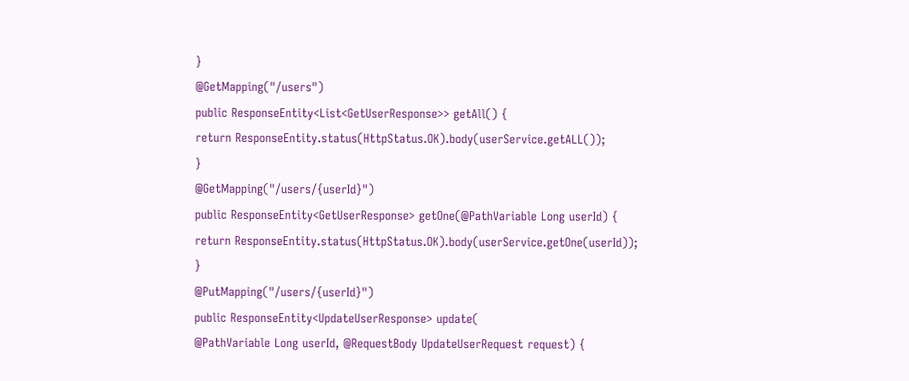}
@GetMapping("/users")
public ResponseEntity<List<GetUserResponse>> getAll() {
return ResponseEntity.status(HttpStatus.OK).body(userService.getALL());
}
@GetMapping("/users/{userId}")
public ResponseEntity<GetUserResponse> getOne(@PathVariable Long userId) {
return ResponseEntity.status(HttpStatus.OK).body(userService.getOne(userId));
}
@PutMapping("/users/{userId}")
public ResponseEntity<UpdateUserResponse> update(
@PathVariable Long userId, @RequestBody UpdateUserRequest request) {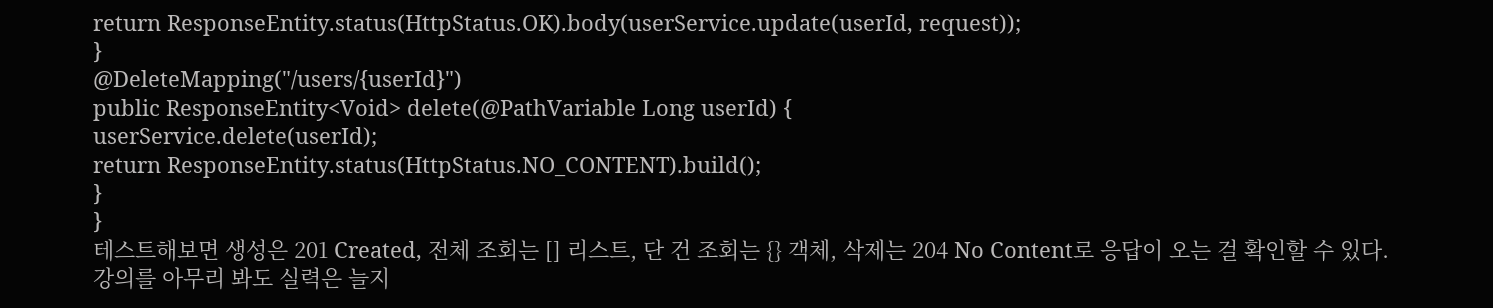return ResponseEntity.status(HttpStatus.OK).body(userService.update(userId, request));
}
@DeleteMapping("/users/{userId}")
public ResponseEntity<Void> delete(@PathVariable Long userId) {
userService.delete(userId);
return ResponseEntity.status(HttpStatus.NO_CONTENT).build();
}
}
테스트해보면 생성은 201 Created, 전체 조회는 [] 리스트, 단 건 조회는 {} 객체, 삭제는 204 No Content로 응답이 오는 걸 확인할 수 있다.
강의를 아무리 봐도 실력은 늘지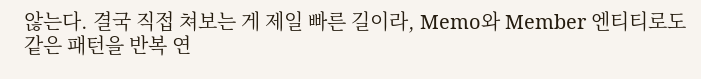않는다. 결국 직접 쳐보는 게 제일 빠른 길이라, Memo와 Member 엔티티로도 같은 패턴을 반복 연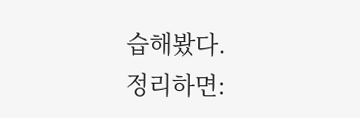습해봤다.
정리하면: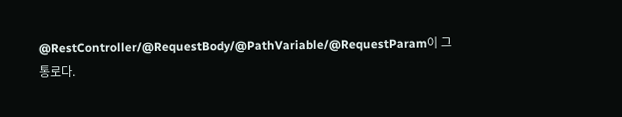@RestController/@RequestBody/@PathVariable/@RequestParam이 그 통로다.